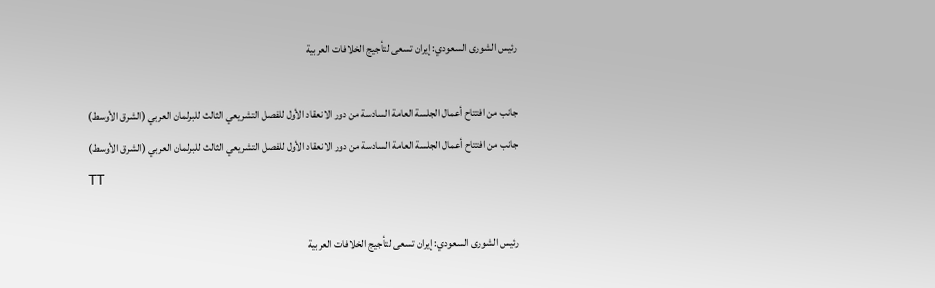رئيس الشورى السعودي: إيران تسعى لتأجيج الخلافات العربية

جانب من افتتاح أعمال الجلسة العامة السادسة من دور الانعقاد الأول للفصل التشريعي الثالث للبرلمان العربي (الشرق الأوسط)
جانب من افتتاح أعمال الجلسة العامة السادسة من دور الانعقاد الأول للفصل التشريعي الثالث للبرلمان العربي (الشرق الأوسط)
TT

رئيس الشورى السعودي: إيران تسعى لتأجيج الخلافات العربية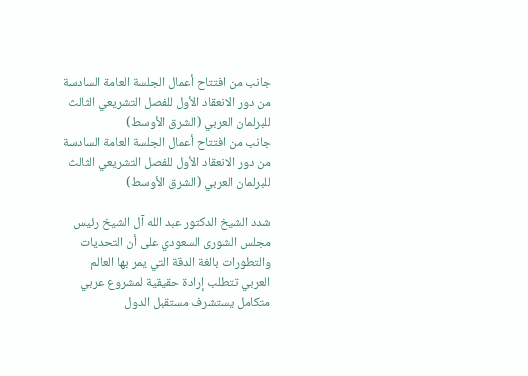جانب من افتتاح أعمال الجلسة العامة السادسة من دور الانعقاد الأول للفصل التشريعي الثالث للبرلمان العربي (الشرق الأوسط)
جانب من افتتاح أعمال الجلسة العامة السادسة من دور الانعقاد الأول للفصل التشريعي الثالث للبرلمان العربي (الشرق الأوسط)

شدد الشيخ الدكتور عبد الله آل الشيخ رئيس مجلس الشورى السعودي على أن التحديات والتطورات بالغة الدقة التي يمر بها العالم العربي تتطلب إرادة حقيقية لمشروع عربي متكامل يستشرف مستقبل الدول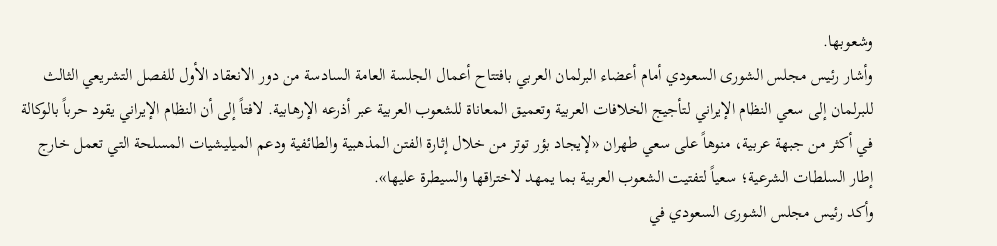وشعوبها.
وأشار رئيس مجلس الشورى السعودي أمام أعضاء البرلمان العربي بافتتاح أعمال الجلسة العامة السادسة من دور الانعقاد الأول للفصل التشريعي الثالث للبرلمان إلى سعي النظام الإيراني لتأجيج الخلافات العربية وتعميق المعاناة للشعوب العربية عبر أذرعه الإرهابية. لافتاً إلى أن النظام الإيراني يقود حرباً بالوكالة في أكثر من جبهة عربية، منوهاً على سعي طهران «لإيجاد بؤر توتر من خلال إثارة الفتن المذهبية والطائفية ودعم الميليشيات المسلحة التي تعمل خارج إطار السلطات الشرعية؛ سعياً لتفتيت الشعوب العربية بما يمهد لاختراقها والسيطرة عليها».
وأكد رئيس مجلس الشورى السعودي في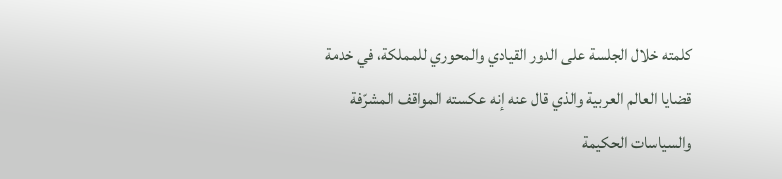كلمته خلال الجلسة على الدور القيادي والمحوري للمملكة، في خدمة قضايا العالم العربية والذي قال عنه إنه عكسته المواقف المشرّفة والسياسات الحكيمة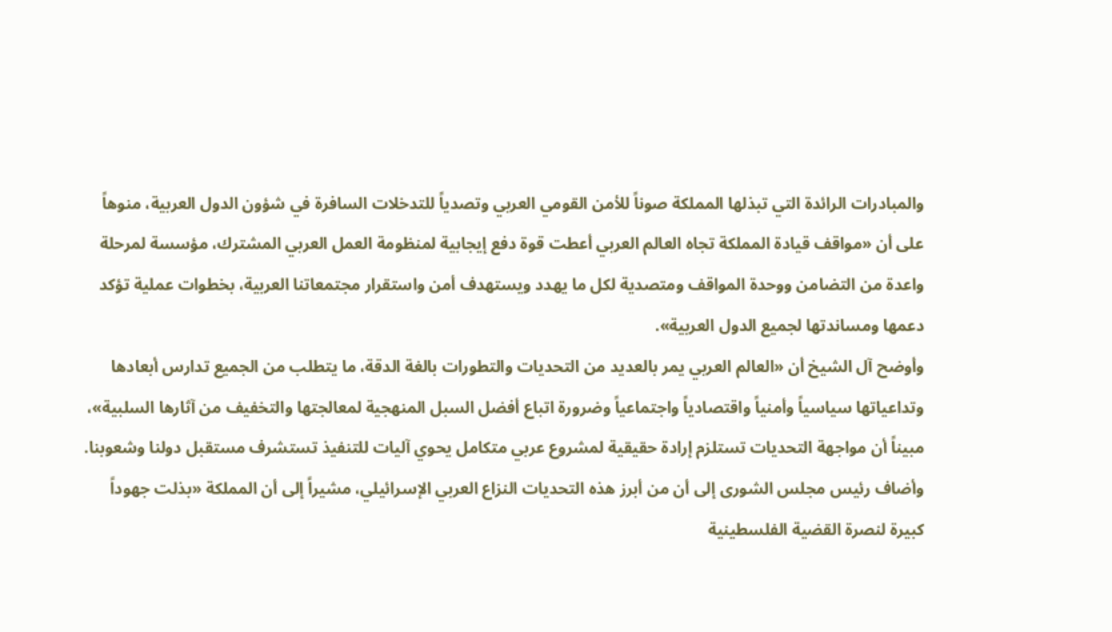والمبادرات الرائدة التي تبذلها المملكة صوناً للأمن القومي العربي وتصدياً للتدخلات السافرة في شؤون الدول العربية، منوهاً على أن «مواقف قيادة المملكة تجاه العالم العربي أعطت قوة دفع إيجابية لمنظومة العمل العربي المشترك، مؤسسة لمرحلة واعدة من التضامن ووحدة المواقف ومتصدية لكل ما يهدد ويستهدف أمن واستقرار مجتمعاتنا العربية، بخطوات عملية تؤكد دعمها ومساندتها لجميع الدول العربية».
وأوضح آل الشيخ أن «العالم العربي يمر بالعديد من التحديات والتطورات بالغة الدقة، ما يتطلب من الجميع تدارس أبعادها وتداعياتها سياسياً وأمنياً واقتصادياً واجتماعياً وضرورة اتباع أفضل السبل المنهجية لمعالجتها والتخفيف من آثارها السلبية»، مبيناً أن مواجهة التحديات تستلزم إرادة حقيقية لمشروع عربي متكامل يحوي آليات للتنفيذ تستشرف مستقبل دولنا وشعوبنا.
وأضاف رئيس مجلس الشورى إلى أن من أبرز هذه التحديات النزاع العربي الإسرائيلي، مشيراً إلى أن المملكة «بذلت جهوداً كبيرة لنصرة القضية الفلسطينية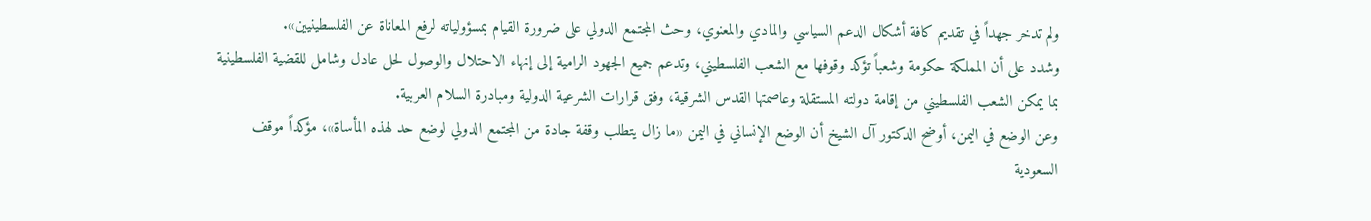ولم تدخر جهداً في تقديم كافة أشكال الدعم السياسي والمادي والمعنوي، وحث المجتمع الدولي على ضرورة القيام بمسؤولياته لرفع المعاناة عن الفلسطينيين».
وشدد على أن المملكة حكومة وشعباً تؤكد وقوفها مع الشعب الفلسطيني، وتدعم جميع الجهود الرامية إلى إنهاء الاحتلال والوصول لحل عادل وشامل للقضية الفلسطينية بما يمكن الشعب الفلسطيني من إقامة دولته المستقلة وعاصمتها القدس الشرقية، وفق قرارات الشرعية الدولية ومبادرة السلام العربية.
وعن الوضع في اليمن، أوضح الدكتور آل الشيخ أن الوضع الإنساني في اليمن «ما زال يتطلب وقفة جادة من المجتمع الدولي لوضع حد لهذه المأساة»، مؤكداً موقف السعودية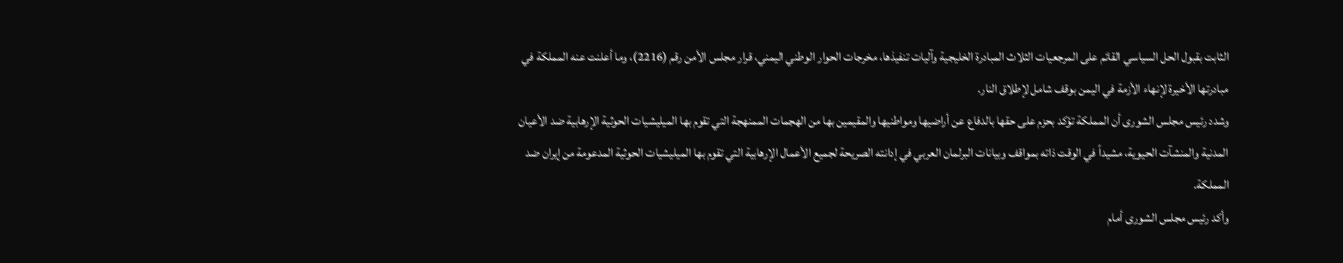الثابت بقبول الحل السياسي القائم على المرجعيات الثلاث المبادرة الخليجية وآليات تنفيذها، مخرجات الحوار الوطني اليمني، قرار مجلس الأمن رقم (2216)، وما أعلنت عنه المملكة في مبادرتها الأخيرة لإنهاء الأزمة في اليمن بوقف شامل لإطلاق النار.
وشدد رئيس مجلس الشورى أن المملكة تؤكد بحزم على حقها بالدفاع عن أراضيها ومواطنيها والمقيمين بها من الهجمات الممنهجة التي تقوم بها الميليشيات الحوثية الإرهابية ضد الأعيان المدنية والمنشآت الحيوية، مشيداً في الوقت ذاته بمواقف وبيانات البرلمان العربي في إدانته الصريحة لجميع الأعمال الإرهابية التي تقوم بها الميليشيات الحوثية المدعومة من إيران ضد المملكة.
وأكد رئيس مجلس الشورى أمام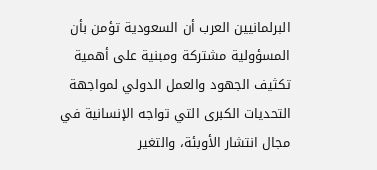البرلمانيين العرب أن السعودية تؤمن بأن المسؤولية مشتركة ومبنية على أهمية تكثيف الجهود والعمل الدولي لمواجهة التحديات الكبرى التي تواجه الإنسانية في مجال انتشار الأوبئة، والتغير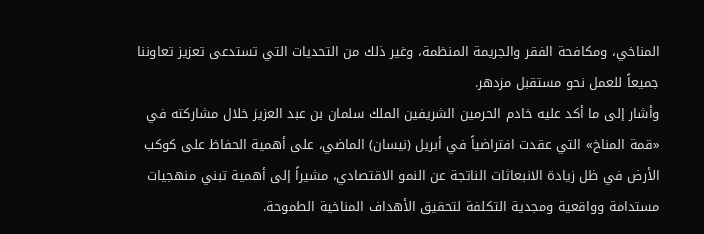المناخي، ومكافحة الفقر والجريمة المنظمة، وغير ذلك من التحديات التي تستدعى تعزيز تعاوننا جميعاً للعمل نحو مستقبل مزدهر.
وأشار إلى ما أكد عليه خادم الحرمين الشريفين الملك سلمان بن عبد العزيز خلال مشاركته في «قمة المناخ» التي عقدت افتراضياً في أبريل (نيسان) الماضي، على أهمية الحفاظ على كوكب الأرض في ظل زيادة الانبعاثات الناتجة عن النمو الاقتصادي، مشيراً إلى أهمية تبني منهجيات مستدامة وواقعية ومجدية التكلفة لتحقيق الأهداف المناخية الطموحة.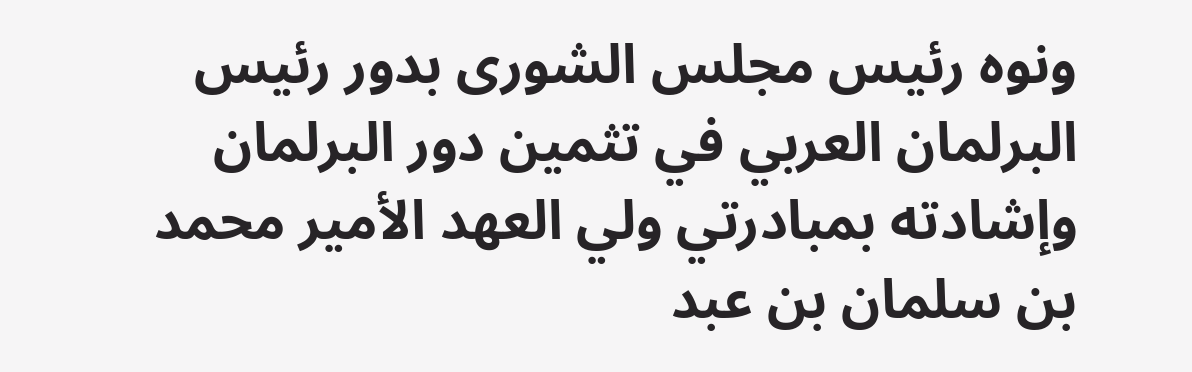ونوه رئيس مجلس الشورى بدور رئيس البرلمان العربي في تثمين دور البرلمان وإشادته بمبادرتي ولي العهد الأمير محمد بن سلمان بن عبد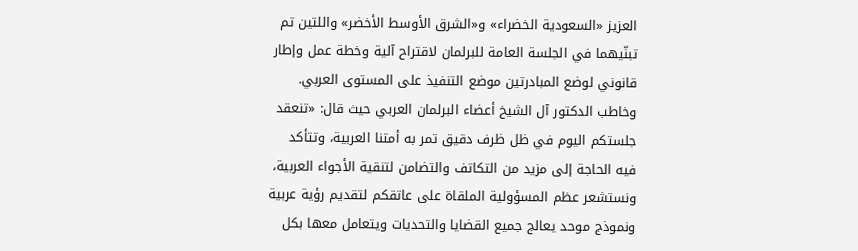العزيز «السعودية الخضراء» و«الشرق الأوسط الأخضر» واللتين تم تبنّيهما في الجلسة العامة للبرلمان لاقتراح آلية وخطة عمل وإطار قانوني لوضع المبادرتين موضع التنفيذ على المستوى العربي.
وخاطب الدكتور آل الشيخ أعضاء البرلمان العربي حيث قال: «تنعقد جلستكم اليوم في ظل ظرف دقيق تمر به أمتنا العربية، وتتأكد فيه الحاجة إلى مزيد من التكاتف والتضامن لتنقية الأجواء العربية، ونستشعر عظم المسؤولية الملقاة على عاتقكم لتقديم رؤية عربية ونموذج موحد يعالج جميع القضايا والتحديات ويتعامل معها بكل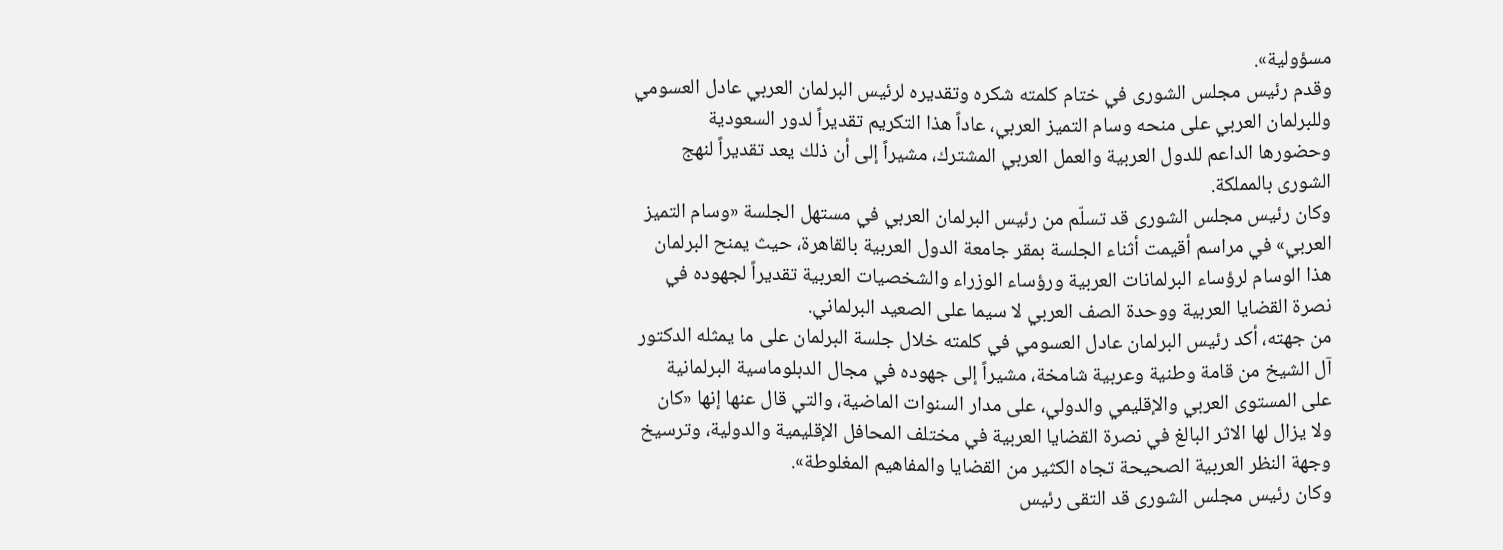مسؤولية».
وقدم رئيس مجلس الشورى في ختام كلمته شكره وتقديره لرئيس البرلمان العربي عادل العسومي وللبرلمان العربي على منحه وسام التميز العربي، عاداً هذا التكريم تقديراً لدور السعودية وحضورها الداعم للدول العربية والعمل العربي المشترك، مشيراً إلى أن ذلك يعد تقديراً لنهج الشورى بالمملكة.
وكان رئيس مجلس الشورى قد تسلّم من رئيس البرلمان العربي في مستهل الجلسة «وسام التميز العربي» في مراسم أقيمت أثناء الجلسة بمقر جامعة الدول العربية بالقاهرة، حيث يمنح البرلمان هذا الوسام لرؤساء البرلمانات العربية ورؤساء الوزراء والشخصيات العربية تقديراً لجهوده في نصرة القضايا العربية ووحدة الصف العربي لا سيما على الصعيد البرلماني.
من جهته، أكد رئيس البرلمان عادل العسومي في كلمته خلال جلسة البرلمان على ما يمثله الدكتور آل الشيخ من قامة وطنية وعربية شامخة، مشيراً إلى جهوده في مجال الدبلوماسية البرلمانية على المستوى العربي والإقليمي والدولي، على مدار السنوات الماضية، والتي قال عنها إنها «كان ولا يزال لها الاثر البالغ في نصرة القضايا العربية في مختلف المحافل الإقليمية والدولية، وترسيخ وجهة النظر العربية الصحيحة تجاه الكثير من القضايا والمفاهيم المغلوطة».
وكان رئيس مجلس الشورى قد التقى رئيس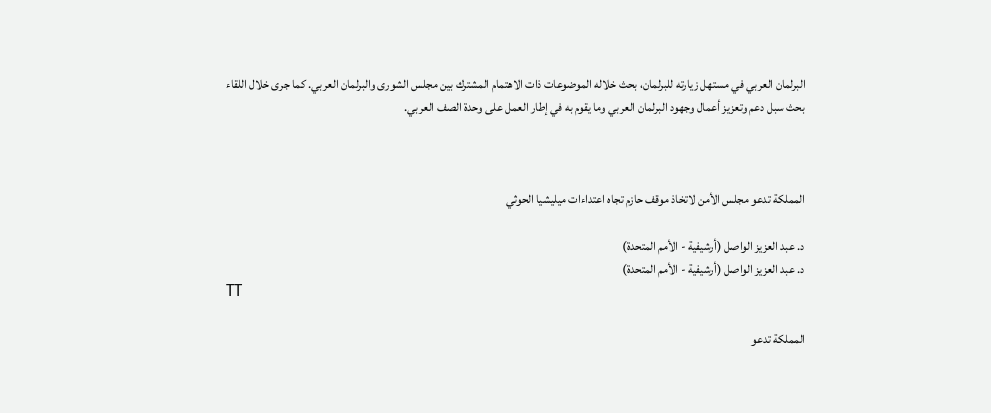البرلمان العربي في مستهل زيارته للبرلمان، بحث خلاله الموضوعات ذات الاهتمام المشترك بين مجلس الشورى والبرلمان العربي. كما جرى خلال اللقاء بحث سبل دعم وتعزيز أعمال وجهود البرلمان العربي وما يقوم به في إطار العمل على وحدة الصف العربي.



المملكة تدعو مجلس الأمن لاتخاذ موقف حازم تجاه اعتداءات ميليشيا الحوثي

د. عبد العزيز الواصل (أرشيفية - الأمم المتحدة)
د. عبد العزيز الواصل (أرشيفية - الأمم المتحدة)
TT

المملكة تدعو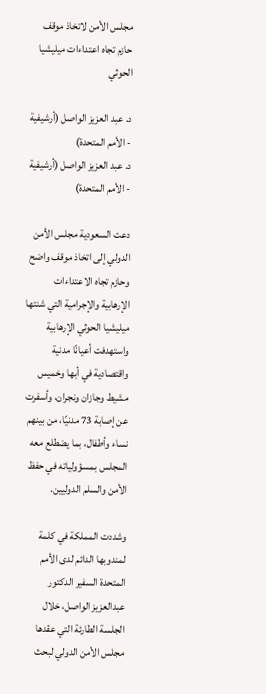مجلس الأمن لاتخاذ موقف حازم تجاه اعتداءات ميليشيا الحوثي

د. عبد العزيز الواصل (أرشيفية - الأمم المتحدة)
د. عبد العزيز الواصل (أرشيفية - الأمم المتحدة)

دعت السعودية مجلس الأمن الدولي إلى اتخاذ موقف واضح وحازم تجاه الاعتداءات الإرهابية والإجرامية التي شنتها ميليشيا الحوثي الإرهابية واستهدفت أعيانًا مدنية واقتصادية في أبها وخميس مشيط وجازان ونجران، وأسفرت عن إصابة 73 مدنيًا، من بينهم نساء وأطفال، بما يضطلع معه المجلس بمسؤولياته في حفظ الأمن والسلم الدوليين.

وشددت المملكة في كلمة لمندوبها الدائم لدى الأمم المتحدة السفير الدكتور عبدالعزيز الواصل، خلال الجلسة الطارئة التي عقدها مجلس الأمن الدولي لبحث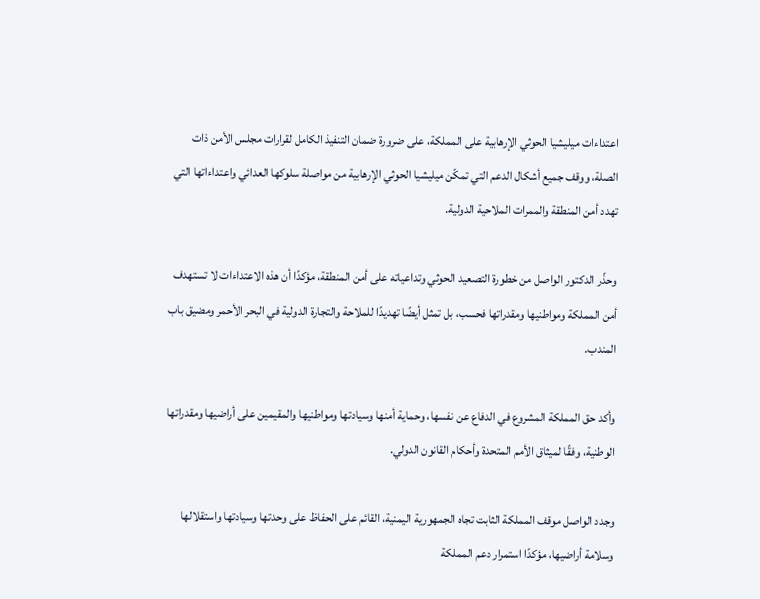اعتداءات ميليشيا الحوثي الإرهابية على المملكة، على ضرورة ضمان التنفيذ الكامل لقرارات مجلس الأمن ذات الصلة، ووقف جميع أشكال الدعم التي تمكّن ميليشيا الحوثي الإرهابية من مواصلة سلوكها العدائي واعتداءاتها التي تهدد أمن المنطقة والممرات الملاحية الدولية.

وحذّر الدكتور الواصل من خطورة التصعيد الحوثي وتداعياته على أمن المنطقة، مؤكدًا أن هذه الاعتداءات لا تستهدف أمن المملكة ومواطنيها ومقدراتها فحسب، بل تمثل أيضًا تهديدًا للملاحة والتجارة الدولية في البحر الأحمر ومضيق باب المندب.

وأكد حق المملكة المشروع في الدفاع عن نفسها، وحماية أمنها وسيادتها ومواطنيها والمقيمين على أراضيها ومقدراتها الوطنية، وفقًا لميثاق الأمم المتحدة وأحكام القانون الدولي.

وجدد الواصل موقف المملكة الثابت تجاه الجمهورية اليمنية، القائم على الحفاظ على وحدتها وسيادتها واستقلالها وسلامة أراضيها، مؤكدًا استمرار دعم المملكة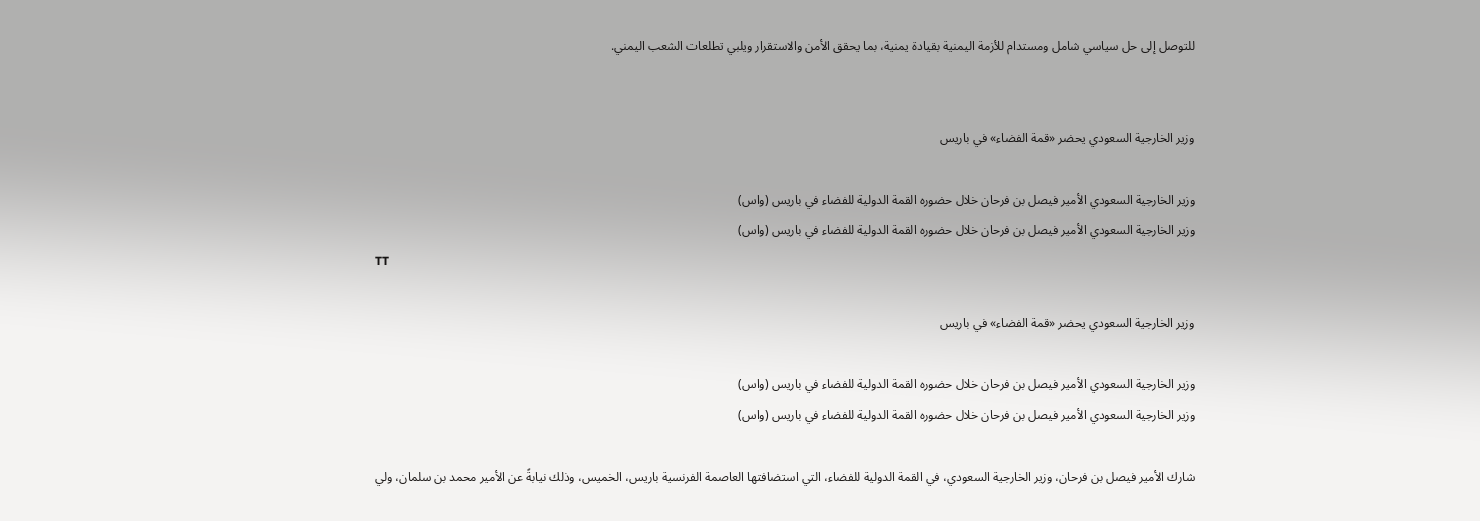للتوصل إلى حل سياسي شامل ومستدام للأزمة اليمنية بقيادة يمنية، بما يحقق الأمن والاستقرار ويلبي تطلعات الشعب اليمني.


وزير الخارجية السعودي يحضر «قمة الفضاء» في باريس

وزير الخارجية السعودي الأمير فيصل بن فرحان خلال حضوره القمة الدولية للفضاء في باريس (واس)
وزير الخارجية السعودي الأمير فيصل بن فرحان خلال حضوره القمة الدولية للفضاء في باريس (واس)
TT

وزير الخارجية السعودي يحضر «قمة الفضاء» في باريس

وزير الخارجية السعودي الأمير فيصل بن فرحان خلال حضوره القمة الدولية للفضاء في باريس (واس)
وزير الخارجية السعودي الأمير فيصل بن فرحان خلال حضوره القمة الدولية للفضاء في باريس (واس)

شارك الأمير فيصل بن فرحان، وزير الخارجية السعودي، في القمة الدولية للفضاء، التي استضافتها العاصمة الفرنسية باريس، الخميس، وذلك نيابةً عن الأمير محمد بن سلمان، ولي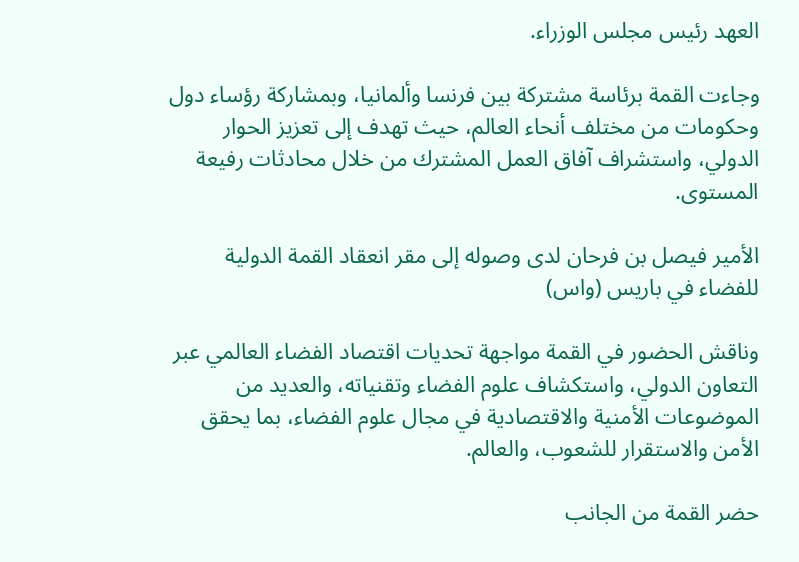العهد رئيس مجلس الوزراء.

وجاءت القمة برئاسة مشتركة بين فرنسا وألمانيا، وبمشاركة رؤساء دول وحكومات من مختلف أنحاء العالم، حيث تهدف إلى تعزيز الحوار الدولي، واستشراف آفاق العمل المشترك من خلال محادثات رفيعة المستوى.

الأمير فيصل بن فرحان لدى وصوله إلى مقر انعقاد القمة الدولية للفضاء في باريس (واس)

وناقش الحضور في القمة مواجهة تحديات اقتصاد الفضاء العالمي عبر التعاون الدولي، واستكشاف علوم الفضاء وتقنياته، والعديد من الموضوعات الأمنية والاقتصادية في مجال علوم الفضاء، بما يحقق الأمن والاستقرار للشعوب، والعالم.

حضر القمة من الجانب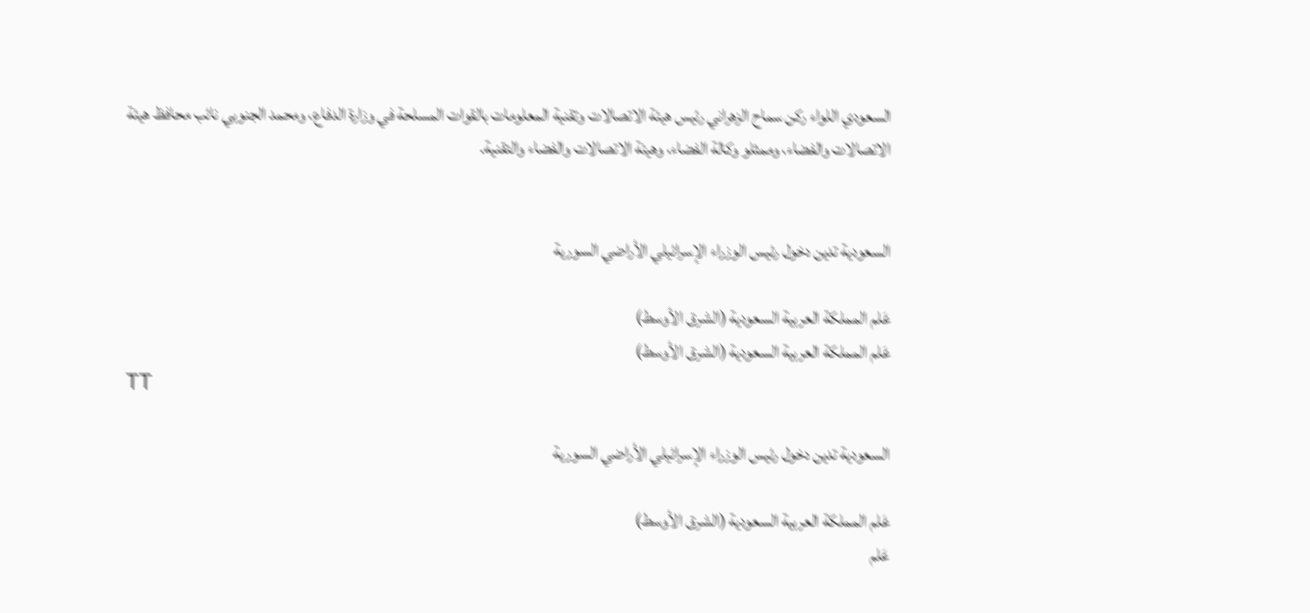السعودي اللواء ركن سماح الزهراني رئيس هيئة الاتصالات وتقنية المعلومات بالقوات المسلحة في وزارة الدفاع، ومحمد الجنوبي نائب محافظ هيئة الاتصالات والفضاء، وممثلو وكالة الفضاء، وهيئة الاتصالات والفضاء والتقنية.


السعودية تدين دخول رئيس الوزراء الإسرائيلي الأراضي السورية

عَلم المملكة العربية السعودية (الشرق الأوسط)
عَلم المملكة العربية السعودية (الشرق الأوسط)
TT

السعودية تدين دخول رئيس الوزراء الإسرائيلي الأراضي السورية

عَلم المملكة العربية السعودية (الشرق الأوسط)
عَلم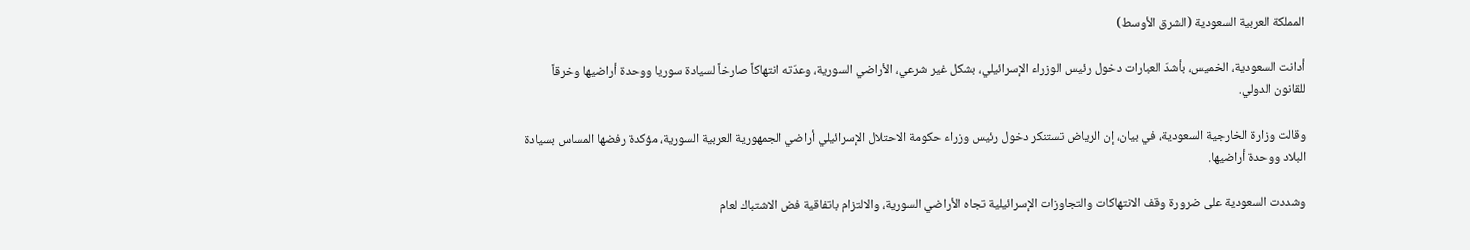المملكة العربية السعودية (الشرق الأوسط)

أدانت السعودية، الخميس، بأشدّ العبارات دخول رئيس الوزراء الإسرائيلي، بشكل غير شرعي، الأراضي السورية، وعدّته انتهاكاً صارخاً لسيادة سوريا ووحدة أراضيها وخرقاً للقانون الدولي.

وقالت وزارة الخارجية السعودية، في بيان، إن الرياض تستنكر دخول رئيس وزراء حكومة الاحتلال الإسرائيلي أراضي الجمهورية العربية السورية، مؤكدة رفضها المساس بسيادة البلاد ووحدة أراضيها.

وشددت السعودية على ضرورة وقف الانتهاكات والتجاوزات الإسرائيلية تجاه الأراضي السورية، والالتزام باتفاقية فض الاشتباك لعام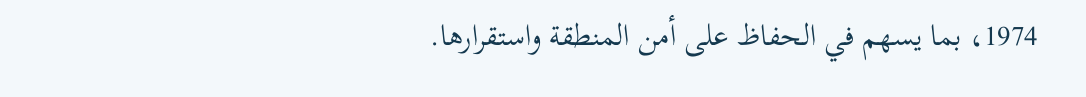1974، بما يسهم في الحفاظ على أمن المنطقة واستقرارها.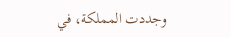وجددت المملكة، في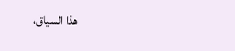هذا السياق،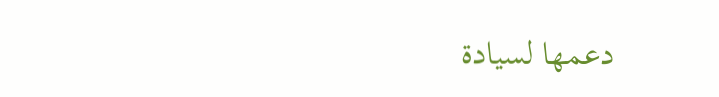دعمها لسيادة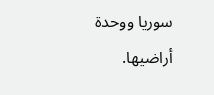سوريا ووحدة أراضيها.